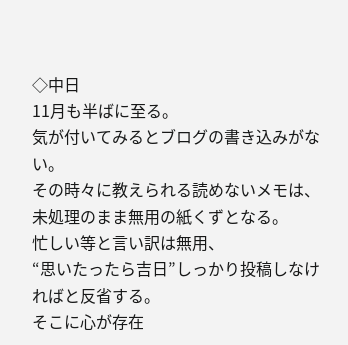◇中日
11月も半ばに至る。
気が付いてみるとブログの書き込みがない。
その時々に教えられる読めないメモは、
未処理のまま無用の紙くずとなる。
忙しい等と言い訳は無用、
“思いたったら吉日”しっかり投稿しなければと反省する。
そこに心が存在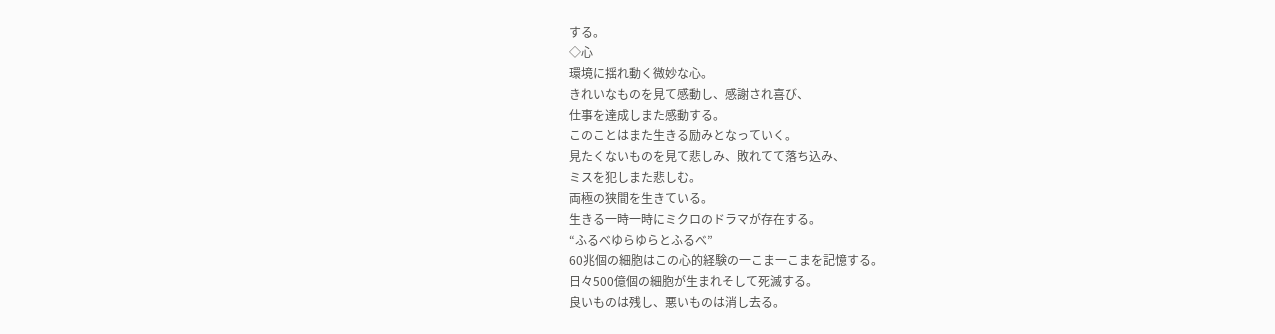する。
◇心
環境に揺れ動く微妙な心。
きれいなものを見て感動し、感謝され喜び、
仕事を達成しまた感動する。
このことはまた生きる励みとなっていく。
見たくないものを見て悲しみ、敗れてて落ち込み、
ミスを犯しまた悲しむ。
両極の狭間を生きている。
生きる一時一時にミクロのドラマが存在する。
“ふるべゆらゆらとふるべ”
60兆個の細胞はこの心的経験の一こま一こまを記憶する。
日々500億個の細胞が生まれそして死滅する。
良いものは残し、悪いものは消し去る。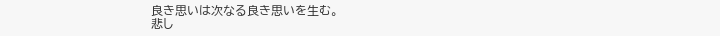良き思いは次なる良き思いを生む。
悲し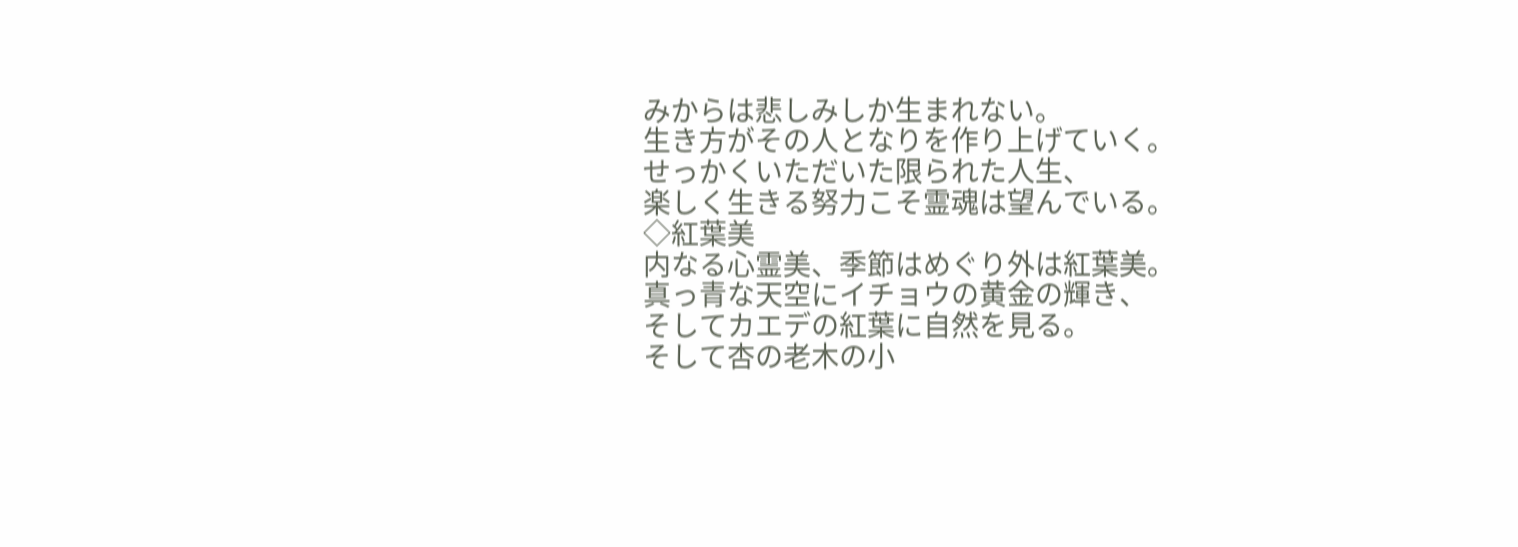みからは悲しみしか生まれない。
生き方がその人となりを作り上げていく。
せっかくいただいた限られた人生、
楽しく生きる努力こそ霊魂は望んでいる。
◇紅葉美
内なる心霊美、季節はめぐり外は紅葉美。
真っ青な天空にイチョウの黄金の輝き、
そしてカエデの紅葉に自然を見る。
そして杏の老木の小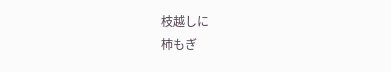枝越しに
柿もぎ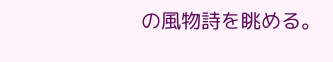の風物詩を眺める。